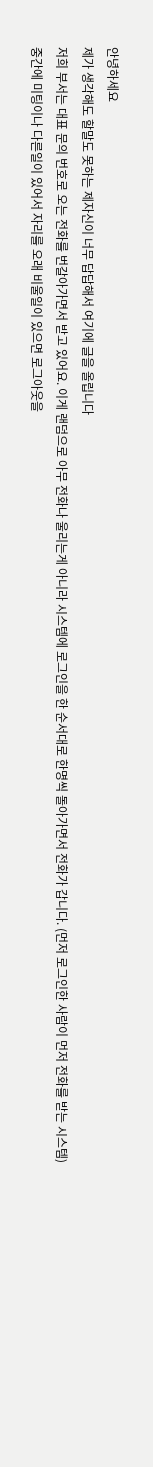안녕하세요
제가 생각해도 할말도 못하는 제자신이 너무 답답해서 여기에 글을 올립니다
저희 부서는 대표 문의 번호로 오는 전화를 번갈아가면서 받고 있어요. 이게 랜덤으로 아무 전화나 울리는게 아니라 시스템에 로그인을 한 순서대로 한명씩 돌아가면서 전화가 갑니다. (먼저 로그인한 사람이 먼저 전화를 받는 시스템)
중간에 미팅이나 다른일이 있어서 자리를 오래 비울일이 있으면 로그아웃을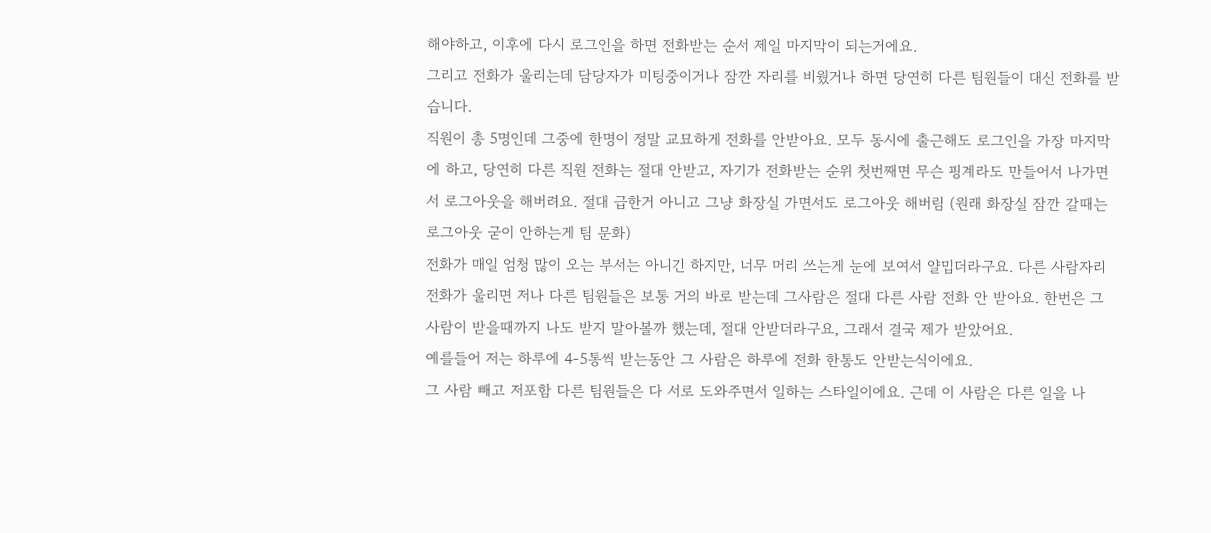해야하고, 이후에 다시 로그인을 하면 전화받는 순서 제일 마지막이 되는거에요.
그리고 전화가 울리는데 담당자가 미팅중이거나 잠깐 자리를 비웠거나 하면 당연히 다른 팀원들이 대신 전화를 받습니다.
직원이 총 5명인데 그중에 한명이 정말 교묘하게 전화를 안받아요. 모두 동시에 출근해도 로그인을 가장 마지막에 하고, 당연히 다른 직원 전화는 절대 안받고, 자기가 전화받는 순위 첫번째면 무슨 핑계라도 만들어서 나가면서 로그아웃을 해버려요. 절대 급한거 아니고 그냥 화장실 가면서도 로그아웃 해버림 (원래 화장실 잠깐 갈때는 로그아웃 굳이 안하는게 팀 문화)
전화가 매일 엄청 많이 오는 부서는 아니긴 하지만, 너무 머리 쓰는게 눈에 보여서 얄밉더라구요. 다른 사람자리 전화가 울리면 저나 다른 팀원들은 보통 거의 바로 받는데 그사람은 절대 다른 사람 전화 안 받아요. 한번은 그 사람이 받을때까지 나도 받지 말아볼까 했는데, 절대 안받더라구요, 그래서 결국 제가 받았어요.
예를들어 저는 하루에 4-5통씩 받는동안 그 사람은 하루에 전화 한통도 안받는식이에요.
그 사람 빼고 저포함 다른 팀원들은 다 서로 도와주면서 일하는 스타일이에요. 근데 이 사람은 다른 일을 나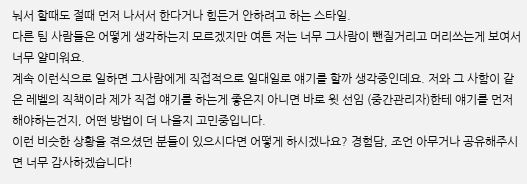눠서 할때도 절때 먼저 나서서 한다거나 힘든거 안하려고 하는 스타일.
다른 팀 사람들은 어떻게 생각하는지 모르겠지만 여튼 저는 너무 그사람이 뺀질거리고 머리쓰는게 보여서 너무 얄미워요.
계속 이런식으로 일하면 그사람에게 직접적으로 일대일로 얘기를 할까 생각중인데요. 저와 그 사함이 같은 레벨의 직책이라 제가 직접 얘기를 하는게 좋은지 아니면 바로 윗 선임 (중간관리자)한테 얘기를 먼저 해야하는건지, 어떤 방법이 더 나을지 고민중입니다.
이런 비슷한 상황을 겪으셨던 분들이 있으시다면 어떻게 하시겠나요? 경험담, 조언 아무거나 공유해주시면 너무 감사하겠습니다!